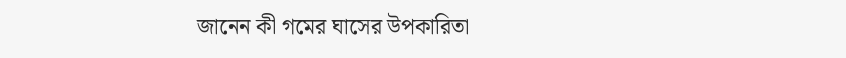জানেন কী গমের ঘাসের উপকারিতা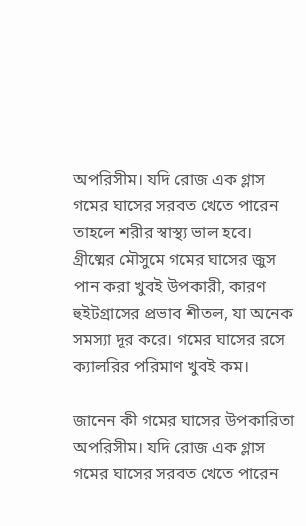অপরিসীম। যদি রোজ এক গ্লাস গমের ঘাসের সরবত খেতে পারেন তাহলে শরীর স্বাস্থ্য ভাল হবে। গ্রীষ্মের মৌসুমে গমের ঘাসের জুস পান করা খুবই উপকারী, কারণ হুইটগ্রাসের প্রভাব শীতল, যা অনেক সমস্যা দূর করে। গমের ঘাসের রসে ক্যালরির পরিমাণ খুবই কম।

জানেন কী গমের ঘাসের উপকারিতা অপরিসীম। যদি রোজ এক গ্লাস গমের ঘাসের সরবত খেতে পারেন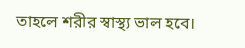তাহলে শরীর স্বাস্থ্য ভাল হবে।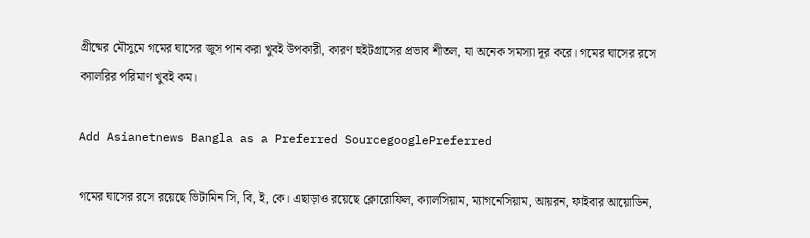গ্রীষ্মের মৌসুমে গমের ঘাসের জুস পান করা খুবই উপকারী, কারণ হুইটগ্রাসের প্রভাব শীতল, যা অনেক সমস্যা দূর করে। গমের ঘাসের রসে ক্যালরির পরিমাণ খুবই কম।

Add Asianetnews Bangla as a Preferred SourcegooglePreferred

গমের ঘাসের রসে রয়েছে ভিটামিন সি, বি, ই, কে। এছাড়াও রয়েছে ক্লোরোফিল, ক্যালসিয়াম, ম্যাগনেসিয়াম, আয়রন, ফাইবার আয়োডিন,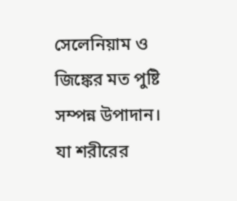সেলেনিয়াম ও জিঙ্কের মত পুষ্টি সম্পন্ন উপাদান। যা শরীরের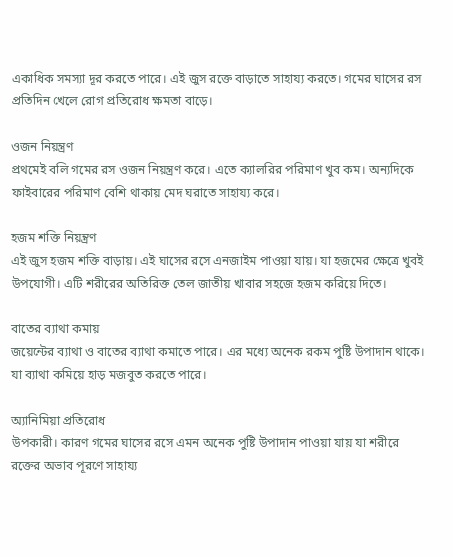একাধিক সমস্যা দূর করতে পারে। এই জুস রক্তে বাড়াতে সাহায্য করতে। গমের ঘাসের রস প্রতিদিন খেলে রোগ প্রতিরোধ ক্ষমতা বাড়ে।

ওজন নিয়ন্ত্রণ
প্রথমেই বলি গমের রস ওজন নিয়ন্ত্রণ করে। এতে ক্যালরির পরিমাণ খুব কম। অন্যদিকে ফাইবারের পরিমাণ বেশি থাকায় মেদ ঘরাতে সাহায্য করে।

হজম শক্তি নিয়ন্ত্রণ
এই জুস হজম শক্তি বাড়ায়। এই ঘাসের রসে এনজাইম পাওয়া যায়। যা হজমের ক্ষেত্রে খুবই উপযোগী। এটি শরীরের অতিরিক্ত তেল জাতীয় খাবার সহজে হজম করিয়ে দিতে।

বাতের ব্যাথা কমায়
জয়েন্টের ব্যাথা ও বাতের ব্যাথা কমাতে পারে। এর মধ্যে অনেক রকম পুষ্টি উপাদান থাকে। যা ব্যাথা কমিয়ে হাড় মজবুত করতে পারে।

অ্যানিমিয়া প্রতিরোধ
উপকারী। কারণ গমের ঘাসের রসে এমন অনেক পুষ্টি উপাদান পাওয়া যায় যা শরীরে রক্তের অভাব পূরণে সাহায্য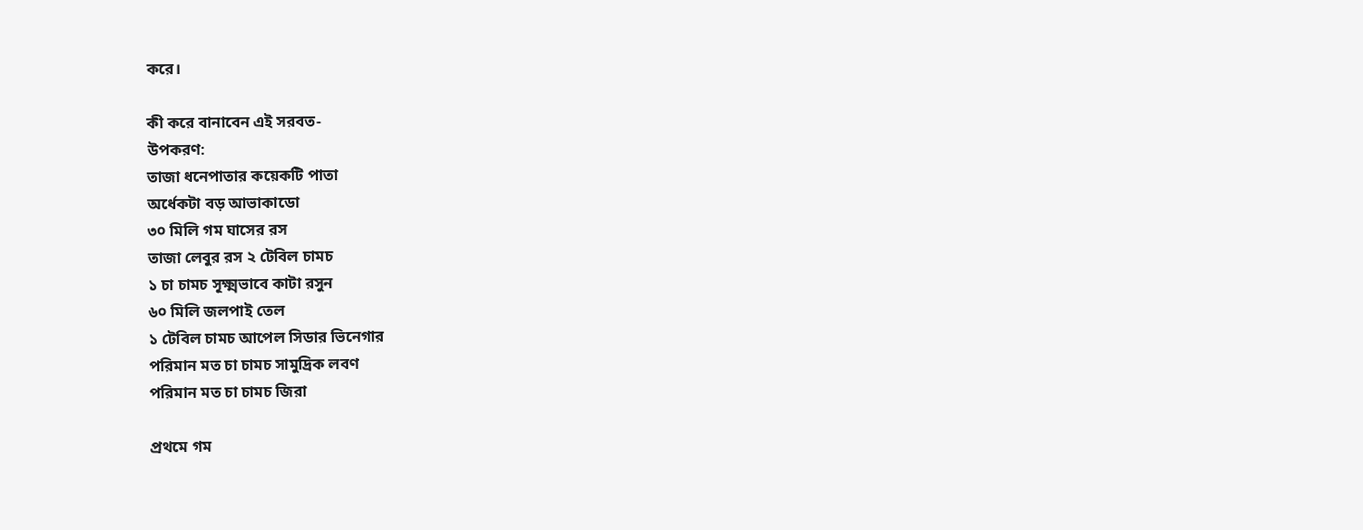করে।

কী করে বানাবেন এই সরবত-
উপকরণ:
তাজা ধনেপাতার কয়েকটি পাতা
অর্ধেকটা বড় আভাকাডো
৩০ মিলি গম ঘাসের রস
তাজা লেবুর রস ২ টেবিল চামচ
১ চা চামচ সূক্ষ্মভাবে কাটা রসুন
৬০ মিলি জলপাই তেল
১ টেবিল চামচ আপেল সিডার ভিনেগার
পরিমান মত চা চামচ সামুদ্রিক লবণ
পরিমান মত চা চামচ জিরা

প্রথমে গম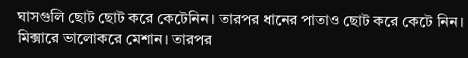ঘাসগুলি ছোট ছোট করে কেটেনিন। তারপর ধানের পাতাও ছোট করে কেটে নিন। মিক্সারে ভালোকরে মেশান। তারপর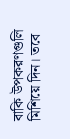বাকি উপকরণগুলি মিশিয়ে দিন। তবে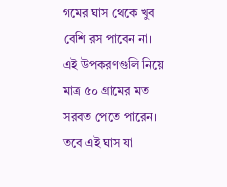গমের ঘাস থেকে খুব বেশি রস পাবেন না। এই উপকরণগুলি নিয়ে মাত্র ৫০ গ্রামের মত সরবত পেতে পারেন। তবে এই ঘাস যা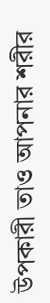উপকারী তাও আপনার শরীর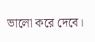ভালো করে দেবে।